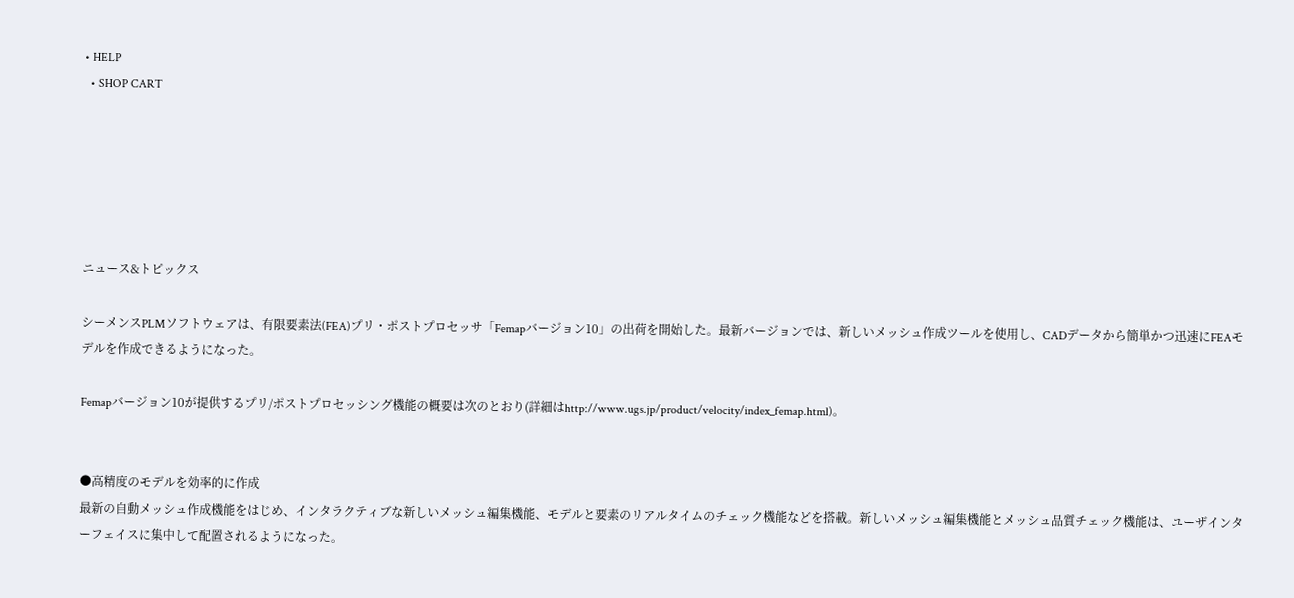• HELP
  • SHOP CART






ニュース&トピックス

シーメンスPLMソフトウェアは、有限要素法(FEA)プリ・ポストプロセッサ「Femapバージョン10」の出荷を開始した。最新バージョンでは、新しいメッシュ作成ツールを使用し、CADデータから簡単かつ迅速にFEAモデルを作成できるようになった。

Femapバージョン10が提供するプリ/ポストプロセッシング機能の概要は次のとおり(詳細はhttp://www.ugs.jp/product/velocity/index_femap.html)。


●高精度のモデルを効率的に作成
最新の自動メッシュ作成機能をはじめ、インタラクティブな新しいメッシュ編集機能、モデルと要素のリアルタイムのチェック機能などを搭載。新しいメッシュ編集機能とメッシュ品質チェック機能は、ユーザインターフェイスに集中して配置されるようになった。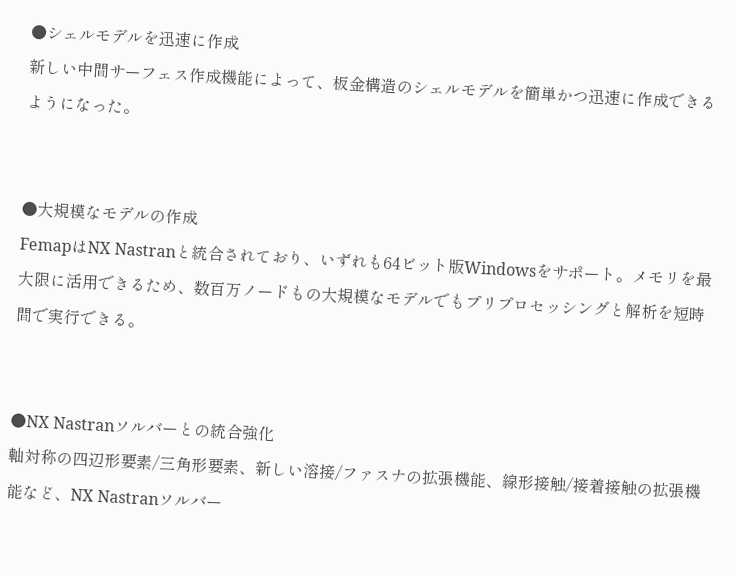●シェルモデルを迅速に作成
新しい中間サーフェス作成機能によって、板金構造のシェルモデルを簡単かつ迅速に作成できるようになった。


●大規模なモデルの作成
FemapはNX Nastranと統合されており、いずれも64ビット版Windowsをサポート。メモリを最大限に活用できるため、数百万ノードもの大規模なモデルでもプリプロセッシングと解析を短時間で実行できる。


●NX Nastranソルバーとの統合強化
軸対称の四辺形要素/三角形要素、新しい溶接/ファスナの拡張機能、線形接触/接着接触の拡張機能など、NX Nastranソルバー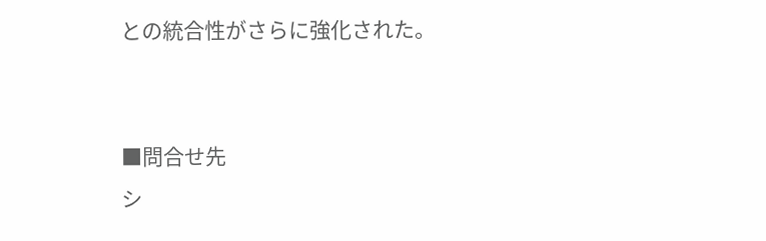との統合性がさらに強化された。


■問合せ先
シ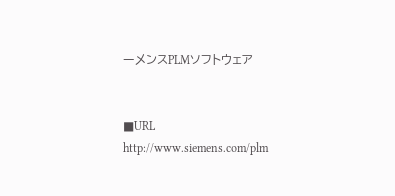ーメンスPLMソフトウェア


■URL
http://www.siemens.com/plm